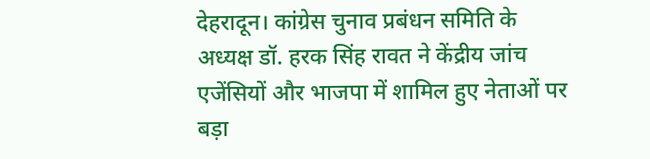देहरादून। कांग्रेस चुनाव प्रबंधन समिति के अध्यक्ष डॉ. हरक सिंह रावत ने केंद्रीय जांच एजेंसियों और भाजपा में शामिल हुए नेताओं पर बड़ा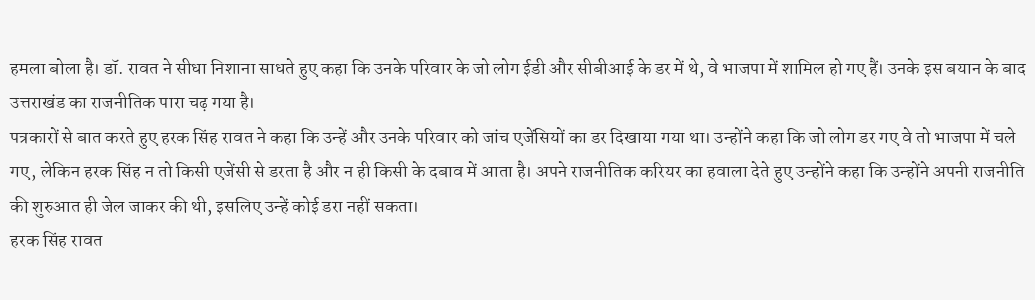हमला बोला है। डॉ. रावत ने सीधा निशाना साधते हुए कहा कि उनके परिवार के जो लोग ईडी और सीबीआई के डर में थे, वे भाजपा में शामिल हो गए हैं। उनके इस बयान के बाद उत्तराखंड का राजनीतिक पारा चढ़ गया है।
पत्रकारों से बात करते हुए हरक सिंह रावत ने कहा कि उन्हें और उनके परिवार को जांच एजेंसियों का डर दिखाया गया था। उन्होंने कहा कि जो लोग डर गए वे तो भाजपा में चले गए, लेकिन हरक सिंह न तो किसी एजेंसी से डरता है और न ही किसी के दबाव में आता है। अपने राजनीतिक करियर का हवाला देते हुए उन्होंने कहा कि उन्होंने अपनी राजनीति की शुरुआत ही जेल जाकर की थी, इसलिए उन्हें कोई डरा नहीं सकता।
हरक सिंह रावत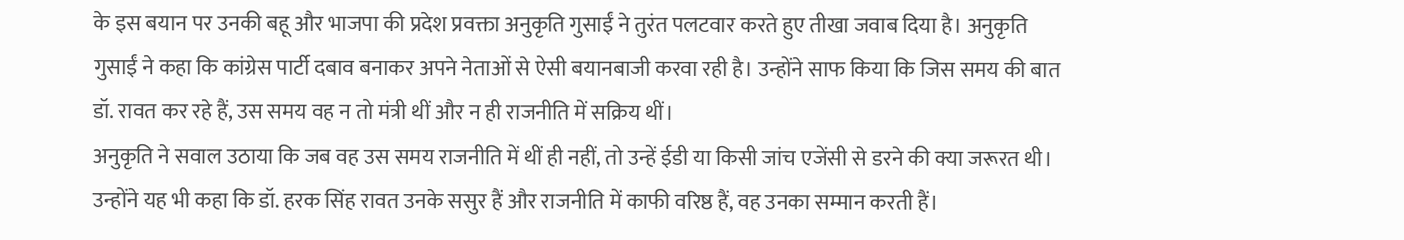के इस बयान पर उनकी बहू और भाजपा की प्रदेश प्रवक्ता अनुकृति गुसाईं ने तुरंत पलटवार करते हुए तीखा जवाब दिया है। अनुकृति गुसाईं ने कहा कि कांग्रेस पार्टी दबाव बनाकर अपने नेताओं से ऐसी बयानबाजी करवा रही है। उन्होंने साफ किया कि जिस समय की बात डॉ. रावत कर रहे हैं, उस समय वह न तो मंत्री थीं और न ही राजनीति में सक्रिय थीं।
अनुकृति ने सवाल उठाया कि जब वह उस समय राजनीति में थीं ही नहीं, तो उन्हें ईडी या किसी जांच एजेंसी से डरने की क्या जरूरत थी। उन्होंने यह भी कहा कि डॉ. हरक सिंह रावत उनके ससुर हैं और राजनीति में काफी वरिष्ठ हैं, वह उनका सम्मान करती हैं।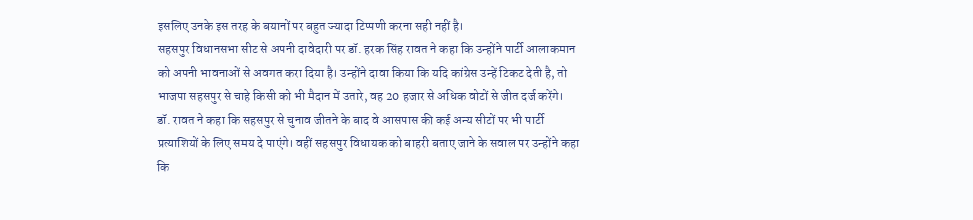इसलिए उनके इस तरह के बयानों पर बहुत ज्यादा टिप्पणी करना सही नहीं है।
सहसपुर विधानसभा सीट से अपनी दावेदारी पर डॉ. हरक सिंह रावत ने कहा कि उन्होंने पार्टी आलाकमान को अपनी भावनाओं से अवगत करा दिया है। उन्होंने दावा किया कि यदि कांग्रेस उन्हें टिकट देती है, तो भाजपा सहसपुर से चाहे किसी को भी मैदान में उतारे, वह 20 हजार से अधिक वोटों से जीत दर्ज करेंगे।
डॉ. रावत ने कहा कि सहसपुर से चुनाव जीतने के बाद वे आसपास की कई अन्य सीटों पर भी पार्टी प्रत्याशियों के लिए समय दे पाएंगे। वहीं सहसपुर विधायक को बाहरी बताए जाने के सवाल पर उन्होंने कहा कि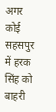अगर कोई सहसपुर में हरक सिंह को बाहरी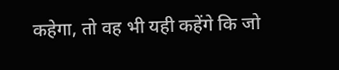कहेगा, तो वह भी यही कहेंगे कि जो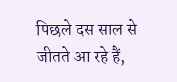पिछले दस साल से जीतते आ रहे हैं,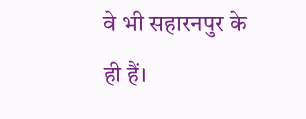वे भी सहारनपुर के ही हैं।